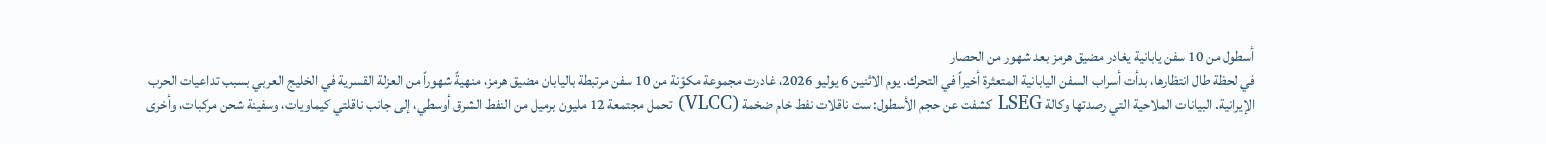أسطول من 10 سفن يابانية يغادر مضيق هرمز بعد شهور من الحصار
في لحظة طال انتظارها، بدأت أسراب السفن اليابانية المتعثرة أخيراً في التحرك. يوم الاثنين 6 يوليو 2026، غادرت مجموعة مكوّنة من 10 سفن مرتبطة باليابان مضيق هرمز، منهيةً شهوراً من العزلة القسرية في الخليج العربي بسبب تداعيات الحرب الإيرانية. البيانات الملاحية التي رصدتها وكالة LSEG كشفت عن حجم الأسطول: ست ناقلات نفط خام ضخمة (VLCC) تحمل مجتمعة 12 مليون برميل من النفط الشرق أوسطي، إلى جانب ناقلتي كيماويات، وسفينة شحن مركبات، وأخرى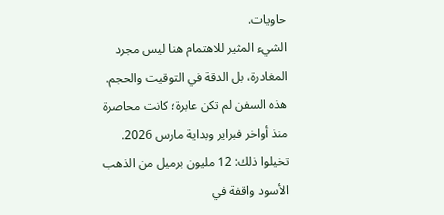حاويات.
الشيء المثير للاهتمام هنا ليس مجرد المغادرة، بل الدقة في التوقيت والحجم. هذه السفن لم تكن عابرة؛ كانت محاصرة منذ أواخر فبراير وبداية مارس 2026. تخيلوا ذلك: 12 مليون برميل من الذهب الأسود واقفة في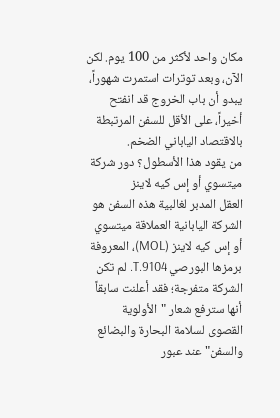مكان واحد لأكثر من 100 يوم. لكن الآن، وبعد توترات استمرت شهوراً، يبدو أن باب الخروج قد انفتح أخيراً، على الأقل للسفن المرتبطة بالاقتصاد الياباني الضخم.
من يقود هذا الأسطول؟ دور شركة ميتسوي أو إس كيه لاينز
العقل المدبر لغالبية هذه السفن هو الشركة اليابانية العملاقة ميتسوي أو إس كيه لاينز (MOL)، المعروفة برمزها البورصي 9104.T. لم تكن الشركة متفرجة؛ فقد أعلنت سابقاً أنها سترفع شعار "الأولوية القصوى لسلامة البحارة والبضائع والسفن" عند عبور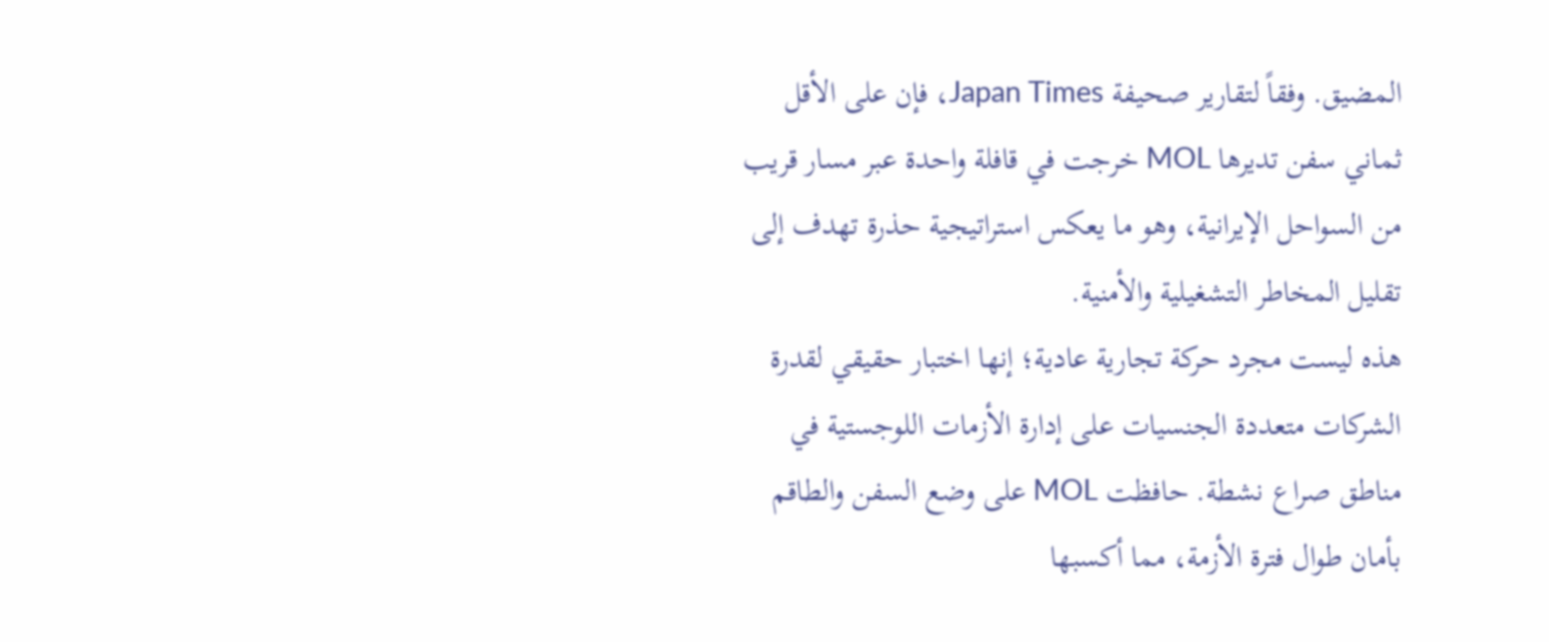المضيق. وفقاً لتقارير صحيفة Japan Times، فإن على الأقل ثماني سفن تديرها MOL خرجت في قافلة واحدة عبر مسار قريب من السواحل الإيرانية، وهو ما يعكس استراتيجية حذرة تهدف إلى تقليل المخاطر التشغيلية والأمنية.
هذه ليست مجرد حركة تجارية عادية؛ إنها اختبار حقيقي لقدرة الشركات متعددة الجنسيات على إدارة الأزمات اللوجستية في مناطق صراع نشطة. حافظت MOL على وضع السفن والطاقم بأمان طوال فترة الأزمة، مما أكسبها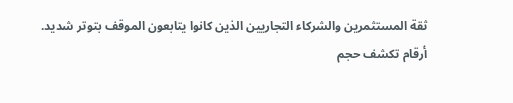ثقة المستثمرين والشركاء التجاريين الذين كانوا يتابعون الموقف بتوتر شديد.
أرقام تكشف حجم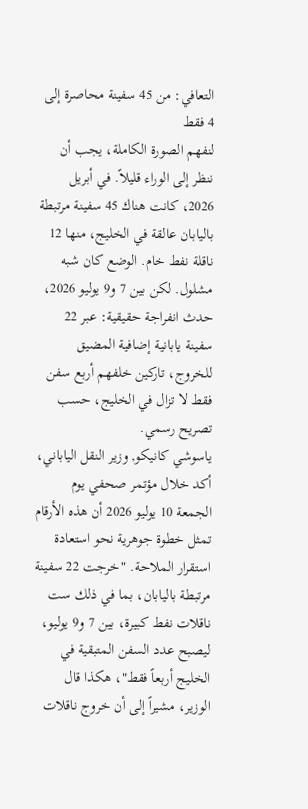التعافي: من 45 سفينة محاصرة إلى 4 فقط
لنفهم الصورة الكاملة، يجب أن ننظر إلى الوراء قليلاً. في أبريل 2026، كانت هناك 45 سفينة مرتبطة باليابان عالقة في الخليج، منها 12 ناقلة نفط خام. الوضع كان شبه مشلول. لكن بين 7 و9 يوليو 2026، حدث انفراجة حقيقية: عبر 22 سفينة يابانية إضافية المضيق للخروج، تاركين خلفهم أربع سفن فقط لا تزال في الخليج، حسب تصريح رسمي.
ياسوشي كانيكو, وزير النقل الياباني، أكد خلال مؤتمر صحفي يوم الجمعة 10 يوليو 2026 أن هذه الأرقام تمثل خطوة جوهرية نحو استعادة استقرار الملاحة. "خرجت 22 سفينة مرتبطة باليابان، بما في ذلك ست ناقلات نفط كبيرة، بين 7 و9 يوليو، ليصبح عدد السفن المتبقية في الخليج أربعاً فقط"، هكذا قال الوزير، مشيراً إلى أن خروج ناقلات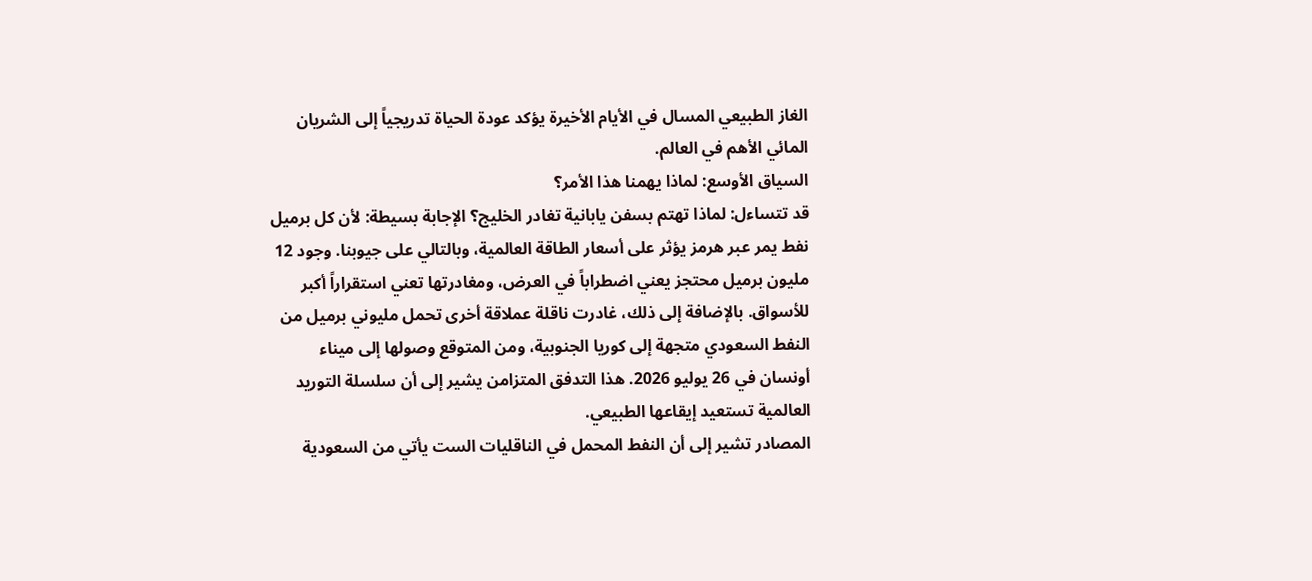الغاز الطبيعي المسال في الأيام الأخيرة يؤكد عودة الحياة تدريجياً إلى الشريان المائي الأهم في العالم.
السياق الأوسع: لماذا يهمنا هذا الأمر؟
قد تتساءل: لماذا تهتم بسفن يابانية تغادر الخليج؟ الإجابة بسيطة: لأن كل برميل نفط يمر عبر هرمز يؤثر على أسعار الطاقة العالمية، وبالتالي على جيوبنا. وجود 12 مليون برميل محتجز يعني اضطراباً في العرض، ومغادرتها تعني استقراراً أكبر للأسواق. بالإضافة إلى ذلك، غادرت ناقلة عملاقة أخرى تحمل مليوني برميل من النفط السعودي متجهة إلى كوريا الجنوبية، ومن المتوقع وصولها إلى ميناء أونسان في 26 يوليو 2026. هذا التدفق المتزامن يشير إلى أن سلسلة التوريد العالمية تستعيد إيقاعها الطبيعي.
المصادر تشير إلى أن النفط المحمل في الناقليات الست يأتي من السعودية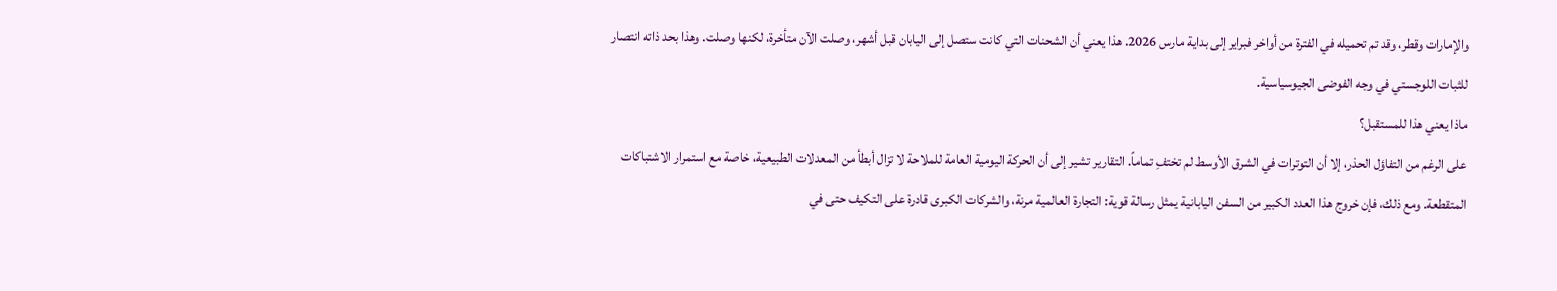والإمارات وقطر، وقد تم تحميله في الفترة من أواخر فبراير إلى بداية مارس 2026. هذا يعني أن الشحنات التي كانت ستصل إلى اليابان قبل أشهر، وصلت الآن متأخرة، لكنها وصلت. وهذا بحد ذاته انتصار للثبات اللوجستي في وجه الفوضى الجيوسياسية.
ماذا يعني هذا للمستقبل؟
على الرغم من التفاؤل الحذر، إلا أن التوترات في الشرق الأوسط لم تختفِ تماماً. التقارير تشير إلى أن الحركة اليومية العامة للملاحة لا تزال أبطأ من المعدلات الطبيعية، خاصة مع استمرار الاشتباكات المتقطعة. ومع ذلك، فإن خروج هذا العدد الكبير من السفن اليابانية يمثل رسالة قوية: التجارة العالمية مرنة، والشركات الكبرى قادرة على التكيف حتى في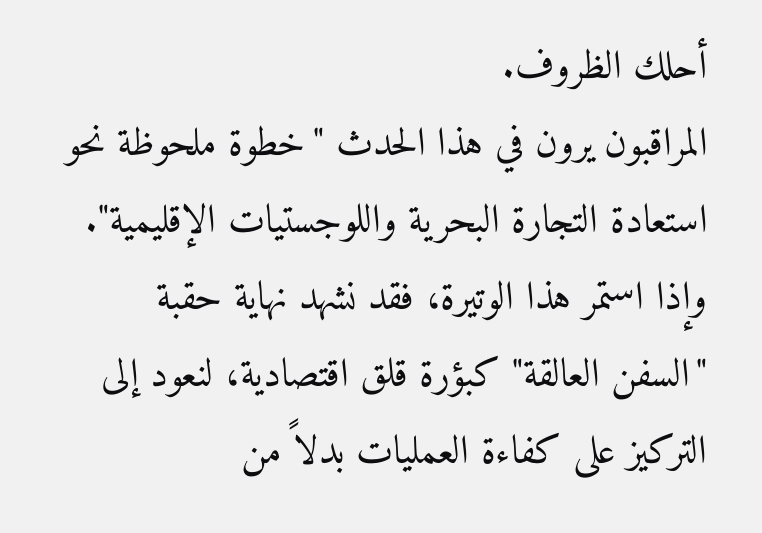أحلك الظروف.
المراقبون يرون في هذا الحدث "خطوة ملحوظة نحو استعادة التجارة البحرية واللوجستيات الإقليمية". وإذا استمر هذا الوتيرة، فقد نشهد نهاية حقبة "السفن العالقة" كبؤرة قلق اقتصادية، لنعود إلى التركيز على كفاءة العمليات بدلاً من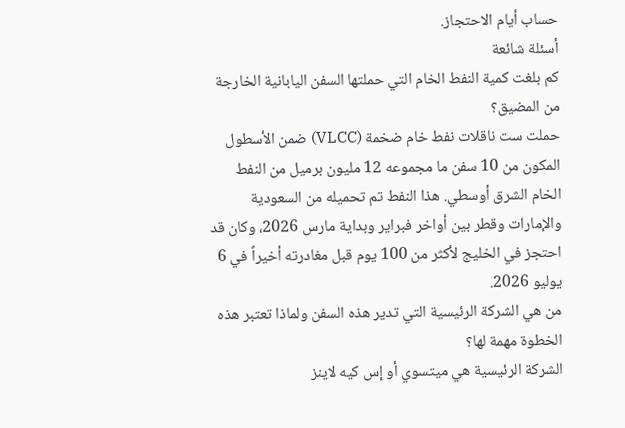حساب أيام الاحتجاز.
أسئلة شائعة
كم بلغت كمية النفط الخام التي حملتها السفن اليابانية الخارجة من المضيق؟
حملت ست ناقلات نفط خام ضخمة (VLCC) ضمن الأسطول المكون من 10 سفن ما مجموعه 12 مليون برميل من النفط الخام الشرق أوسطي. هذا النفط تم تحميله من السعودية والإمارات وقطر بين أواخر فبراير وبداية مارس 2026، وكان قد احتجز في الخليج لأكثر من 100 يوم قبل مغادرته أخيراً في 6 يوليو 2026.
من هي الشركة الرئيسية التي تدير هذه السفن ولماذا تعتبر هذه الخطوة مهمة لها؟
الشركة الرئيسية هي ميتسوي أو إس كيه لاينز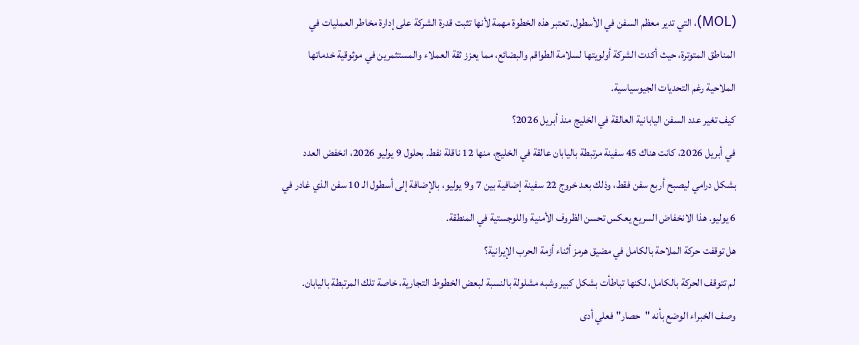(MOL)، التي تدير معظم السفن في الأسطول. تعتبر هذه الخطوة مهمة لأنها تثبت قدرة الشركة على إدارة مخاطر العمليات في المناطق المتوترة، حيث أكدت الشركة أولويتها لسلامة الطواقم والبضائع، مما يعزز ثقة العملاء والمستثمرين في موثوقية خدماتها الملاحية رغم التحديات الجيوسياسية.
كيف تغير عدد السفن اليابانية العالقة في الخليج منذ أبريل 2026؟
في أبريل 2026، كانت هناك 45 سفينة مرتبطة باليابان عالقة في الخليج، منها 12 ناقلة نفط. بحلول 9 يوليو 2026، انخفض العدد بشكل درامي ليصبح أربع سفن فقط، وذلك بعد خروج 22 سفينة إضافية بين 7 و9 يوليو، بالإضافة إلى أسطول الـ 10 سفن الذي غادر في 6 يوليو. هذا الانخفاض السريع يعكس تحسن الظروف الأمنية واللوجستية في المنطقة.
هل توقفت حركة الملاحة بالكامل في مضيق هرمز أثناء أزمة الحرب الإيرانية؟
لم تتوقف الحركة بالكامل، لكنها تباطأت بشكل كبير وشبه مشلولة بالنسبة لبعض الخطوط التجارية، خاصة تلك المرتبطة باليابان. وصف الخبراء الوضع بأنه "حصار" فعلي أدى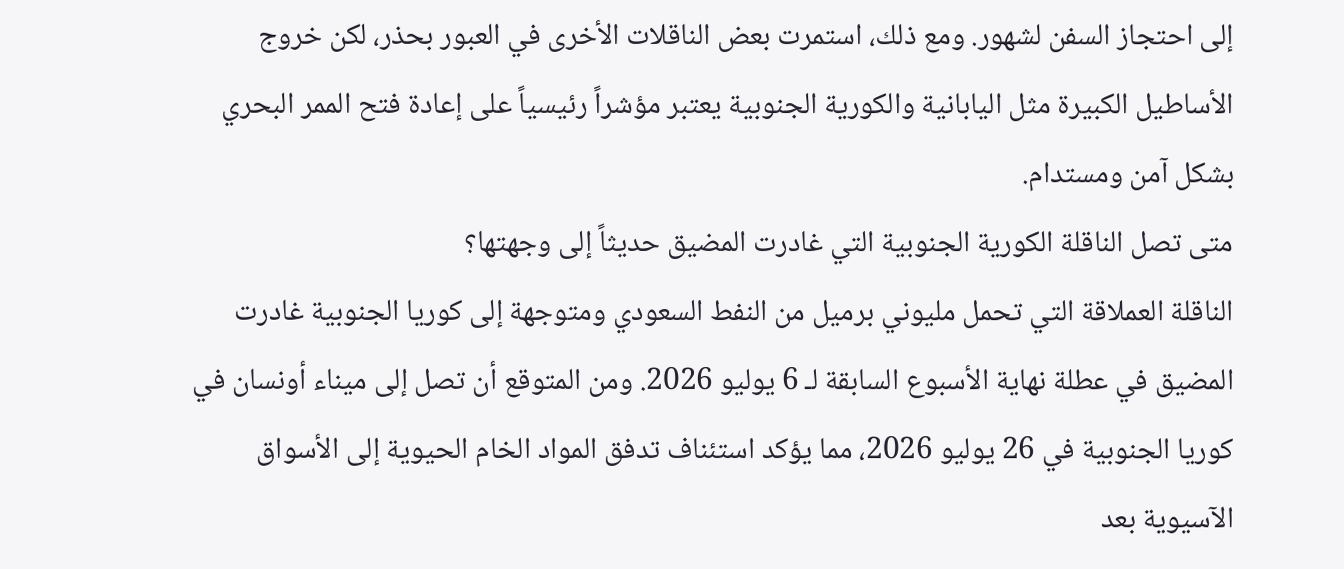إلى احتجاز السفن لشهور. ومع ذلك، استمرت بعض الناقلات الأخرى في العبور بحذر، لكن خروج الأساطيل الكبيرة مثل اليابانية والكورية الجنوبية يعتبر مؤشراً رئيسياً على إعادة فتح الممر البحري بشكل آمن ومستدام.
متى تصل الناقلة الكورية الجنوبية التي غادرت المضيق حديثاً إلى وجهتها؟
الناقلة العملاقة التي تحمل مليوني برميل من النفط السعودي ومتوجهة إلى كوريا الجنوبية غادرت المضيق في عطلة نهاية الأسبوع السابقة لـ 6 يوليو 2026. ومن المتوقع أن تصل إلى ميناء أونسان في كوريا الجنوبية في 26 يوليو 2026، مما يؤكد استئناف تدفق المواد الخام الحيوية إلى الأسواق الآسيوية بعد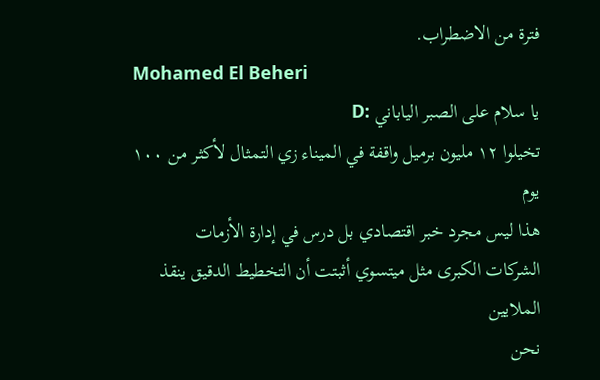فترة من الاضطراب.
Mohamed El Beheri
يا سلام على الصبر الياباني :D
تخيلوا ١٢ مليون برميل واقفة في الميناء زي التمثال لأكثر من ١٠٠ يوم
هذا ليس مجرد خبر اقتصادي بل درس في إدارة الأزمات
الشركات الكبرى مثل ميتسوي أثبتت أن التخطيط الدقيق ينقذ الملايين
نحن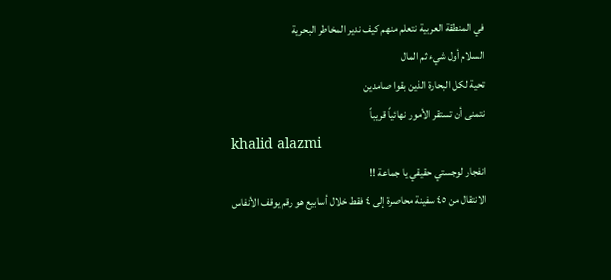في المنطقة العربية نتعلم منهم كيف ندير المخاطر البحرية
السلام أول شيء ثم المال
تحية لكل البحارة الذين بقوا صامدين
نتمنى أن تستقر الأمور نهائياً قريباً
khalid alazmi
انفجار لوجستي حقيقي يا جماعة !!
الانتقال من ٤٥ سفينة محاصرة إلى ٤ فقط خلال أسابيع هو رقم يوقف الأنفاس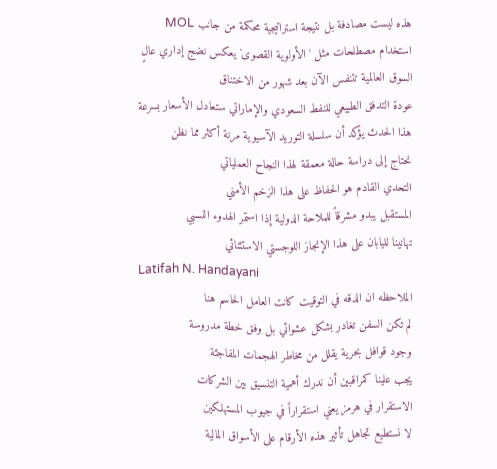هذه ليست مصادفة بل نتيجة استراتيجية محكمة من جانب MOL
استخدام مصطلحات مثل 'الأولوية القصوى' يعكس نضج إداري عالٍ
السوق العالمية تتنفس الآن بعد شهور من الاختناق
عودة التدفق الطبيعي للنفط السعودي والإماراتي ستعادل الأسعار بسرعة
هذا الحدث يؤكد أن سلسلة التوريد الآسيوية مرنة أكثر مما نظن
نحتاج إلى دراسة حالة معمقة لهذا النجاح العملياتي
التحدي القادم هو الحفاظ على هذا الزخم الأمني
المستقبل يبدو مشرقاً للملاحة الدولية إذا استمر الهدوء النسبي
تهانينا لليابان على هذا الإنجاز اللوجستي الاستثنائي
Latifah N. Handayani
الملاحظه ان الدقه في التوقيت كانت العامل الحاسم هنا
لم تكن السفن تغادر بشكل عشوائي بل وفق خطة مدروسة
وجود قوافل بحرية يقلل من مخاطر الهجمات المفاجئة
يجب علينا كمراقبين أن ندرك أهمية التنسيق بين الشركات
الاستقرار في هرمز يعني استقراراً في جيوب المستهلكين
لا نستطيع تجاهل تأثير هذه الأرقام على الأسواق المالية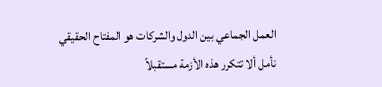العمل الجماعي بين الدول والشركات هو المفتاح الحقيقي
نأمل ألا تتكرر هذه الأزمة مستقبلاً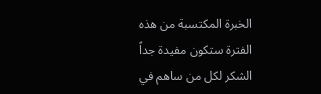الخبرة المكتسبة من هذه الفترة ستكون مفيدة جداً
الشكر لكل من ساهم في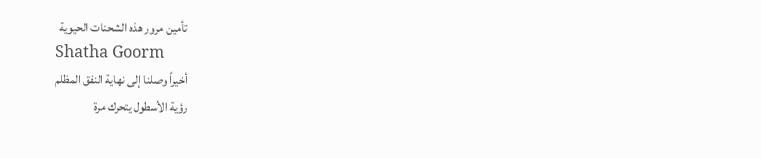تأمين مرور هذه الشحنات الحيوية
Shatha Goorm
أخيراً وصلنا إلى نهاية النفق المظلم
رؤية الأسطول يتحرك مرة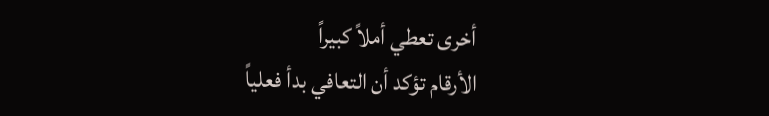أخرى تعطي أملاً كبيراً
الأرقام تؤكد أن التعافي بدأ فعلياً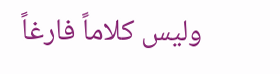وليس كلاماً فارغاً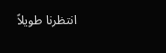انتظرنا طويلاً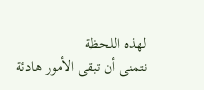لهذه اللحظة
نتمنى أن تبقى الأمور هادئة